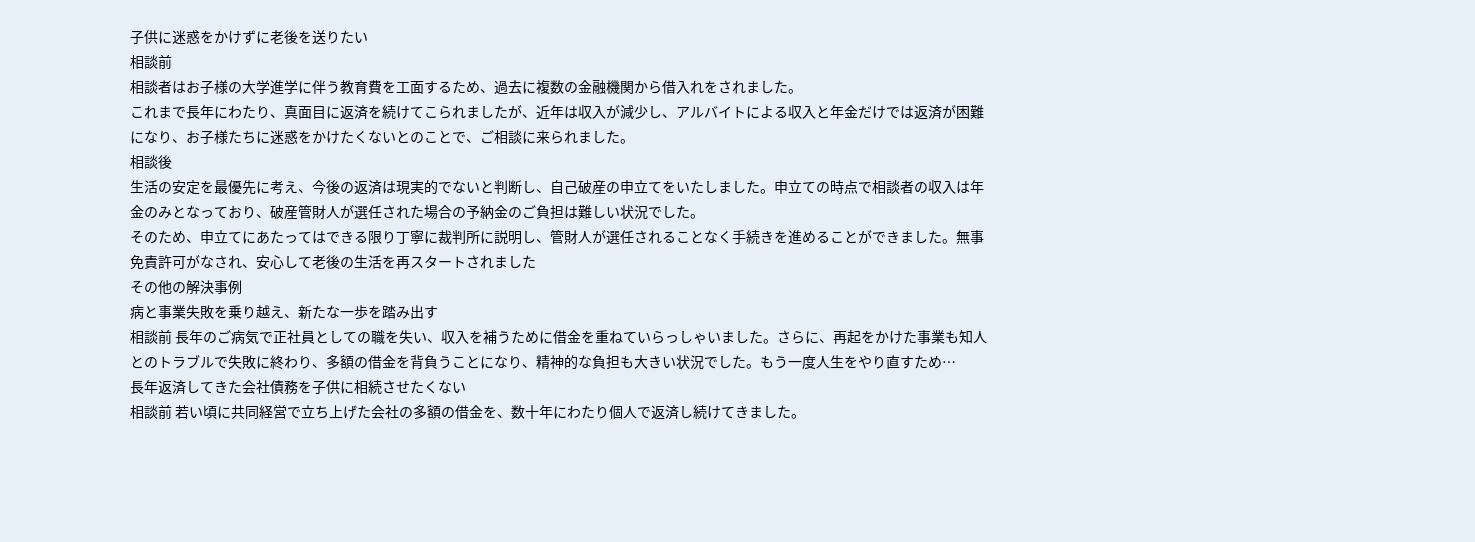子供に迷惑をかけずに老後を送りたい
相談前
相談者はお子様の大学進学に伴う教育費を工面するため、過去に複数の金融機関から借入れをされました。
これまで長年にわたり、真面目に返済を続けてこられましたが、近年は収入が減少し、アルバイトによる収入と年金だけでは返済が困難になり、お子様たちに迷惑をかけたくないとのことで、ご相談に来られました。
相談後
生活の安定を最優先に考え、今後の返済は現実的でないと判断し、自己破産の申立てをいたしました。申立ての時点で相談者の収入は年金のみとなっており、破産管財人が選任された場合の予納金のご負担は難しい状況でした。
そのため、申立てにあたってはできる限り丁寧に裁判所に説明し、管財人が選任されることなく手続きを進めることができました。無事免責許可がなされ、安心して老後の生活を再スタートされました
その他の解決事例
病と事業失敗を乗り越え、新たな一歩を踏み出す
相談前 長年のご病気で正社員としての職を失い、収入を補うために借金を重ねていらっしゃいました。さらに、再起をかけた事業も知人とのトラブルで失敗に終わり、多額の借金を背負うことになり、精神的な負担も大きい状況でした。もう一度人生をやり直すため…
長年返済してきた会社債務を子供に相続させたくない
相談前 若い頃に共同経営で立ち上げた会社の多額の借金を、数十年にわたり個人で返済し続けてきました。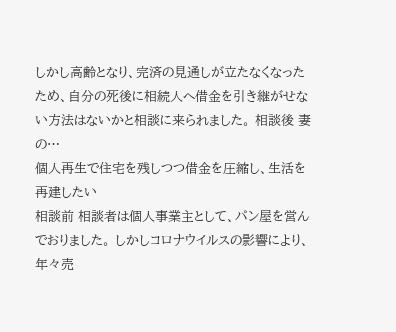しかし高齢となり、完済の見通しが立たなくなったため、自分の死後に相続人へ借金を引き継がせない方法はないかと相談に来られました。 相談後 妻の…
個人再生で住宅を残しつつ借金を圧縮し、生活を再建したい
相談前 相談者は個人事業主として、パン屋を営んでおりました。 しかしコロナウイルスの影響により、年々売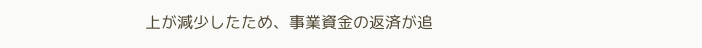上が減少したため、事業資金の返済が追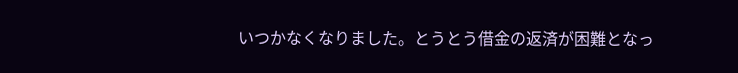いつかなくなりました。とうとう借金の返済が困難となっ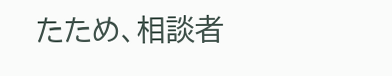たため、相談者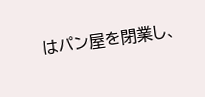はパン屋を閉業し、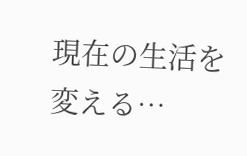現在の生活を変える…